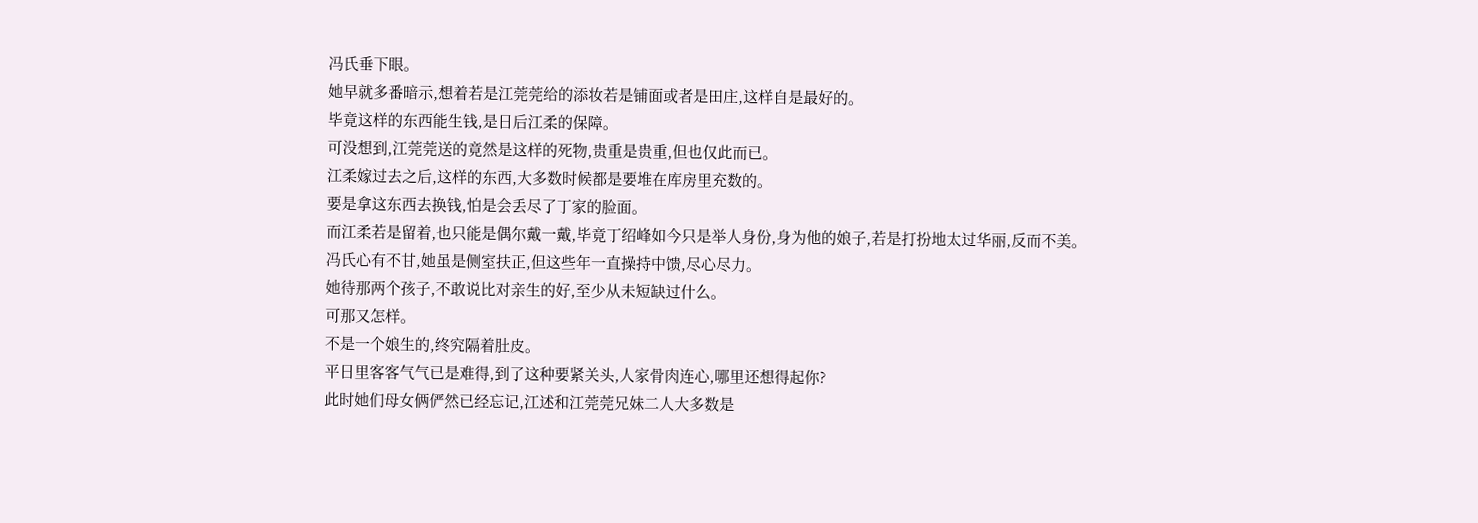冯氏垂下眼。
她早就多番暗示,想着若是江莞莞给的添妆若是铺面或者是田庄,这样自是最好的。
毕竟这样的东西能生钱,是日后江柔的保障。
可没想到,江莞莞送的竟然是这样的死物,贵重是贵重,但也仅此而已。
江柔嫁过去之后,这样的东西,大多数时候都是要堆在库房里充数的。
要是拿这东西去换钱,怕是会丢尽了丁家的脸面。
而江柔若是留着,也只能是偶尔戴一戴,毕竟丁绍峰如今只是举人身份,身为他的娘子,若是打扮地太过华丽,反而不美。
冯氏心有不甘,她虽是侧室扶正,但这些年一直操持中馈,尽心尽力。
她待那两个孩子,不敢说比对亲生的好,至少从未短缺过什么。
可那又怎样。
不是一个娘生的,终究隔着肚皮。
平日里客客气气已是难得,到了这种要紧关头,人家骨肉连心,哪里还想得起你?
此时她们母女俩俨然已经忘记,江述和江莞莞兄妹二人大多数是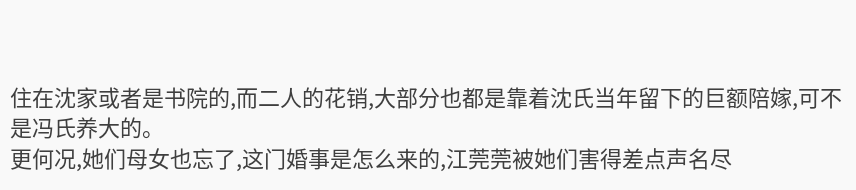住在沈家或者是书院的,而二人的花销,大部分也都是靠着沈氏当年留下的巨额陪嫁,可不是冯氏养大的。
更何况,她们母女也忘了,这门婚事是怎么来的,江莞莞被她们害得差点声名尽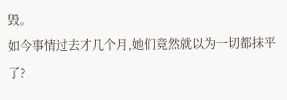毁。
如今事情过去才几个月,她们竟然就以为一切都抹平了?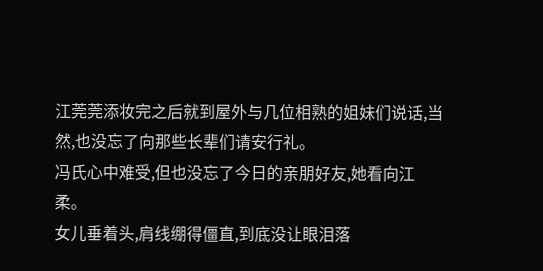江莞莞添妆完之后就到屋外与几位相熟的姐妹们说话,当然,也没忘了向那些长辈们请安行礼。
冯氏心中难受,但也没忘了今日的亲朋好友,她看向江柔。
女儿垂着头,肩线绷得僵直,到底没让眼泪落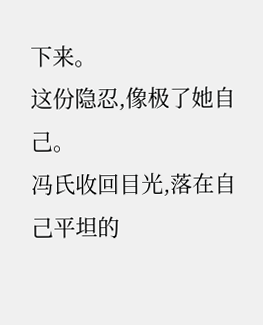下来。
这份隐忍,像极了她自己。
冯氏收回目光,落在自己平坦的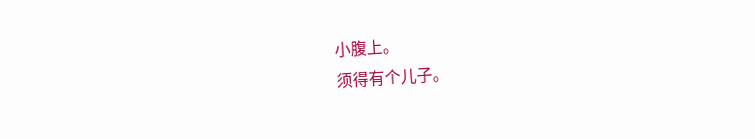小腹上。
须得有个儿子。